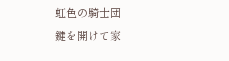虹色の騎士団
鍵を開けて家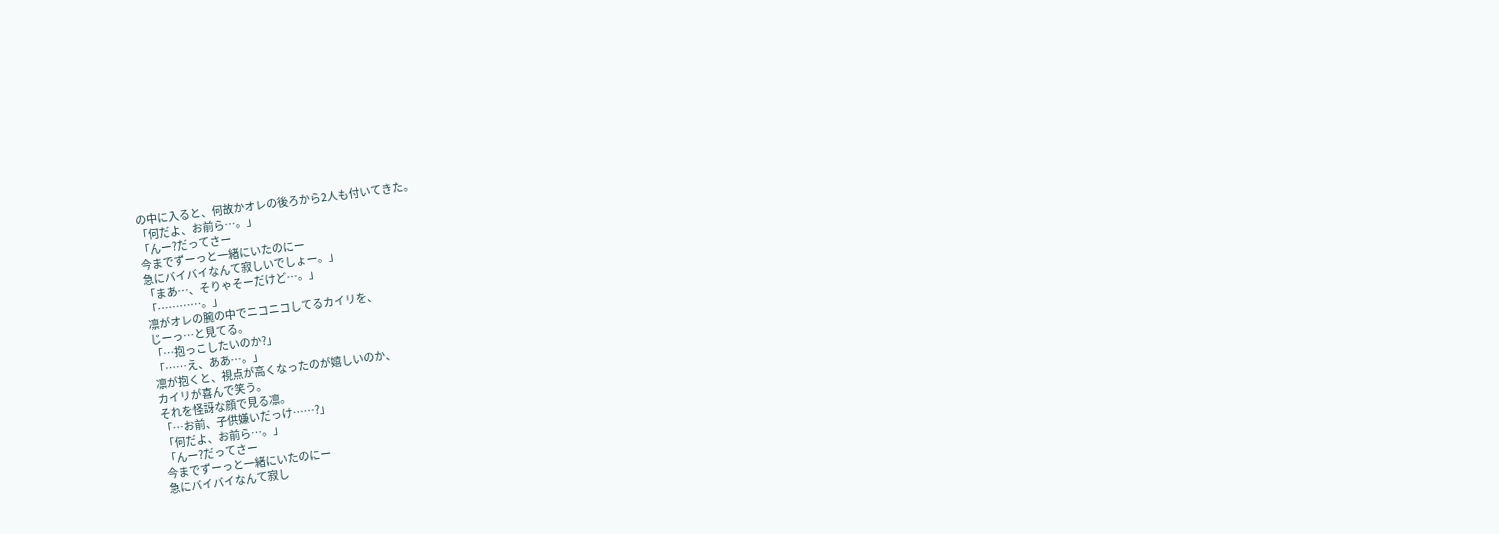の中に入ると、何故かオレの後ろから2人も付いてきた。
「何だよ、お前ら…。」
「んー?だってさー
今までずーっと一緒にいたのにー
急にバイバイなんて寂しいでしょー。」
「まあ…、そりゃそーだけど…。」
「…………。」
凛がオレの腕の中でニコニコしてるカイリを、
じーっ…と見てる。
「…抱っこしたいのか?」
「……え、ああ…。」
凛が抱くと、視点が高くなったのが嬉しいのか、
カイリが喜んで笑う。
それを怪訝な顔で見る凛。
「…お前、子供嫌いだっけ……?」
「何だよ、お前ら…。」
「んー?だってさー
今までずーっと一緒にいたのにー
急にバイバイなんて寂し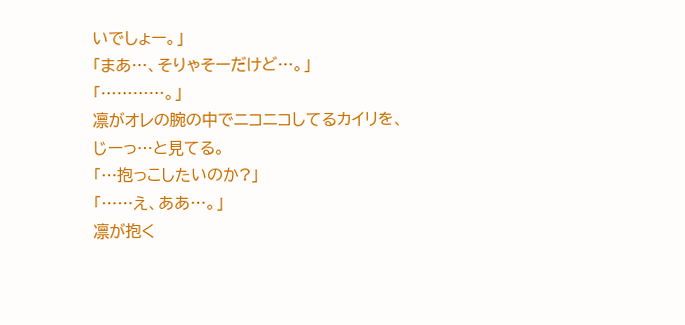いでしょー。」
「まあ…、そりゃそーだけど…。」
「…………。」
凛がオレの腕の中でニコニコしてるカイリを、
じーっ…と見てる。
「…抱っこしたいのか?」
「……え、ああ…。」
凛が抱く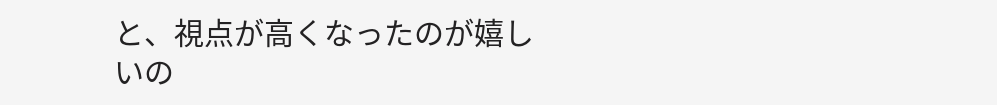と、視点が高くなったのが嬉しいの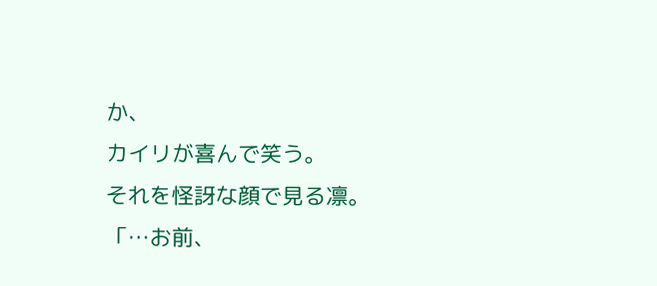か、
カイリが喜んで笑う。
それを怪訝な顔で見る凛。
「…お前、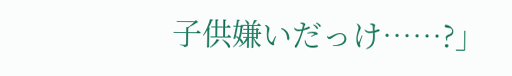子供嫌いだっけ……?」